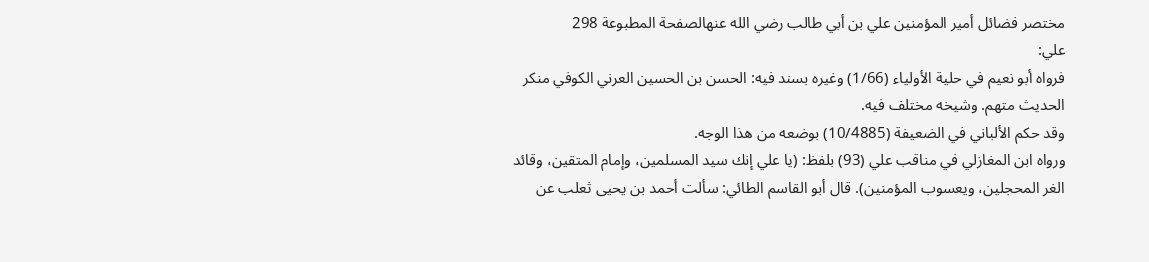مختصر فضائل أمير المؤمنين علي بن أبي طالب رضي الله عنهالصفحة المطبوعة 298
علي:
فرواه أبو نعيم في حلية الأولياء (1/66) وغيره بسند فيه: الحسن بن الحسين العرني الكوفي منكر الحديث متهم. وشيخه مختلف فيه.
وقد حكم الألباني في الضعيفة (10/4885) بوضعه من هذا الوجه.
ورواه ابن المغازلي في مناقب علي (93) بلفظ: (يا علي إنك سيد المسلمين، وإمام المتقين، وقائد الغر المحجلين، ويعسوب المؤمنين). قال أبو القاسم الطائي: سألت أحمد بن يحيى ثعلب عن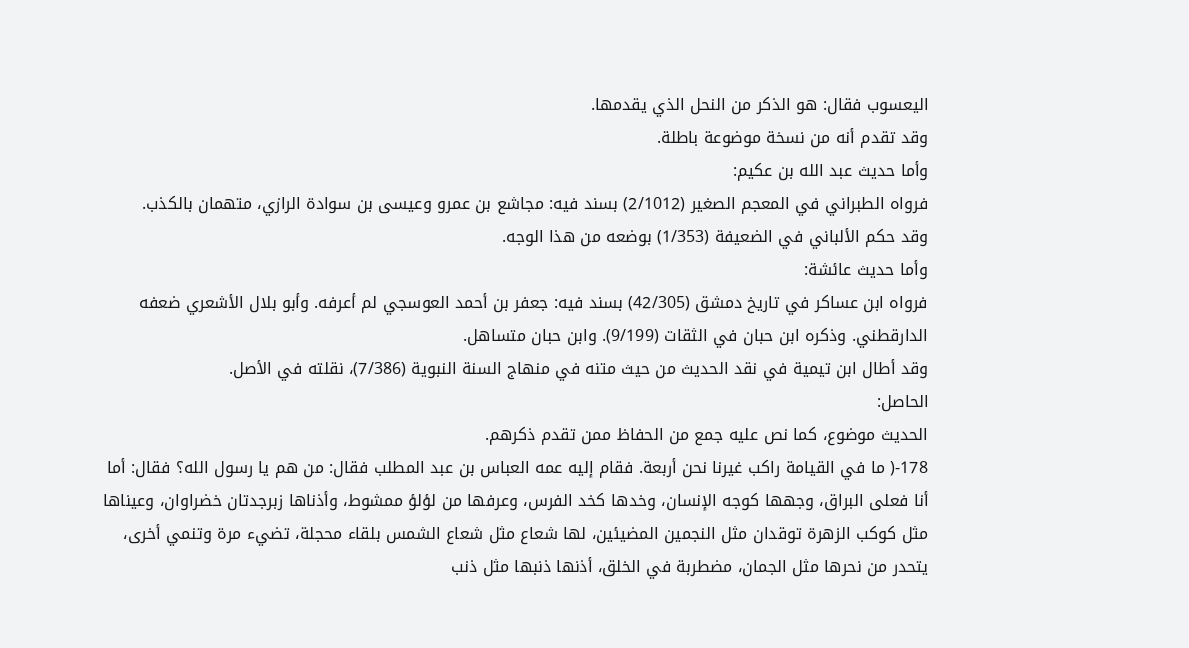اليعسوب فقال: هو الذكر من النحل الذي يقدمها.
وقد تقدم أنه من نسخة موضوعة باطلة.
وأما حديث عبد الله بن عكيم:
فرواه الطبراني في المعجم الصغير (2/1012) بسند فيه: مجاشع بن عمرو وعيسى بن سوادة الرازي، متهمان بالكذب.
وقد حكم الألباني في الضعيفة (1/353) بوضعه من هذا الوجه.
وأما حديث عائشة:
فرواه ابن عساكر في تاريخ دمشق (42/305) بسند فيه: جعفر بن أحمد العوسجي لم أعرفه. وأبو بلال الأشعري ضعفه الدارقطني. وذكره ابن حبان في الثقات (9/199). وابن حبان متساهل.
وقد أطال ابن تيمية في نقد الحديث من حيث متنه في منهاج السنة النبوية (7/386)، نقلته في الأصل.
الحاصل:
الحديث موضوع، كما نص عليه جمع من الحفاظ ممن تقدم ذكرهم.
178-( ما في القيامة راكب غيرنا نحن أربعة. فقام إليه عمه العباس بن عبد المطلب فقال: من هم يا رسول الله؟ فقال: أما أنا فعلى البراق، وجهها كوجه الإنسان، وخدها كخد الفرس، وعرفها من لؤلؤ ممشوط، وأذناها زبرجدتان خضراوان، وعيناها مثل كوكب الزهرة توقدان مثل النجمين المضيئين، لها شعاع مثل شعاع الشمس بلقاء محجلة، تضيء مرة وتنمي أخرى، يتحدر من نحرها مثل الجمان، مضطربة في الخلق، أذنها ذنبها مثل ذنب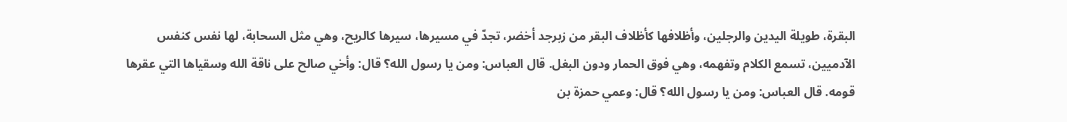البقرة، طويلة اليدين والرجلين، وأظلافها كأظلاف البقر من زبرجد أخضر، تجدّ في مسيرها، سيرها كالريح، وهي مثل السحابة، لها نفس كنفس الآدميين، تسمع الكلام وتفهمه، وهي فوق الحمار ودون البغل. قال العباس: ومن يا رسول الله؟ قال: وأخي صالح على ناقة الله وسقياها التي عقرها قومه. قال العباس: ومن يا رسول الله؟ قال: وعمي حمزة بن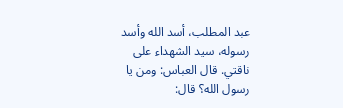عبد المطلب، أسد الله وأسد رسوله، سيد الشهداء على ناقتي. قال العباس: ومن يا رسول الله؟ قال: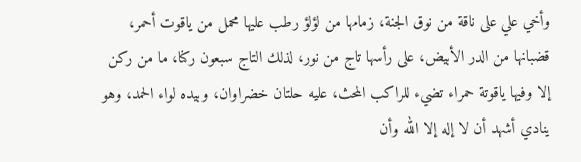وأخي علي على ناقة من نوق الجنة، زمامها من لؤلؤ رطب عليها محمل من ياقوت أحمر، قضبانها من الدر الأبيض، على رأسها تاج من نور، لذلك التاج سبعون ركنا، ما من ركن إلا وفيها ياقوتة حمراء تضيء للراكب المحث، عليه حلتان خضراوان، وبيده لواء الحمد، وهو ينادي أشهد أن لا إله إلا الله وأن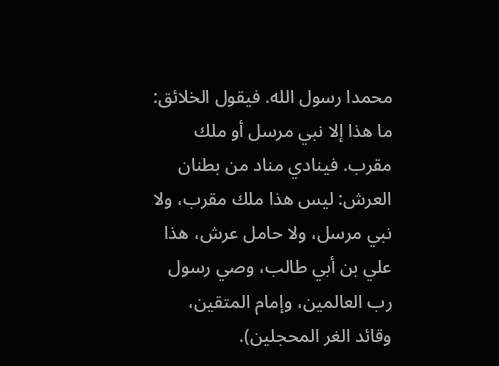محمدا رسول الله. فيقول الخلائق: ما هذا إلا نبي مرسل أو ملك مقرب. فينادي مناد من بطنان العرش: ليس هذا ملك مقرب، ولا نبي مرسل، ولا حامل عرش، هذا علي بن أبي طالب، وصي رسول رب العالمين، وإمام المتقين، وقائد الغر المحجلين).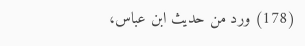(178) ورد من حديث ابن عباس،